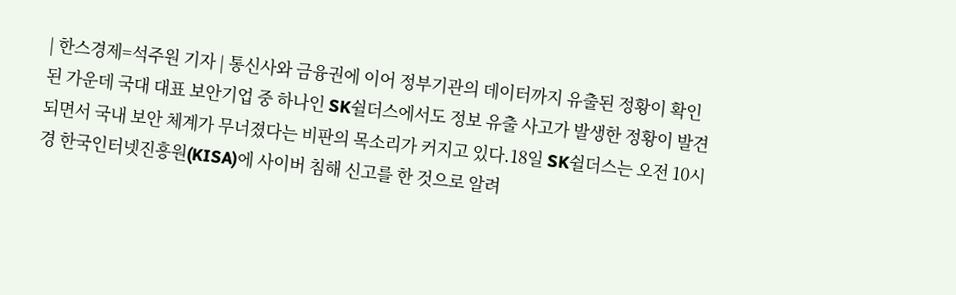| 한스경제=석주원 기자 | 통신사와 금융권에 이어 정부기관의 데이터까지 유출된 정황이 확인된 가운데 국대 대표 보안기업 중 하나인 SK쉴더스에서도 정보 유출 사고가 발생한 정황이 발견되면서 국내 보안 체계가 무너졌다는 비판의 목소리가 커지고 있다.18일 SK쉴더스는 오전 10시경 한국인터넷진흥원(KISA)에 사이버 침해 신고를 한 것으로 알려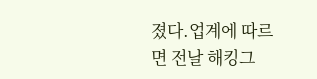졌다.업계에 따르면 전날 해킹그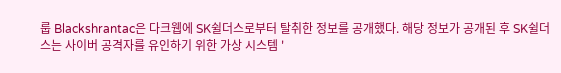룹 Blackshrantac은 다크웹에 SK쉴더스로부터 탈취한 정보를 공개했다. 해당 정보가 공개된 후 SK쉴더스는 사이버 공격자를 유인하기 위한 가상 시스템 '